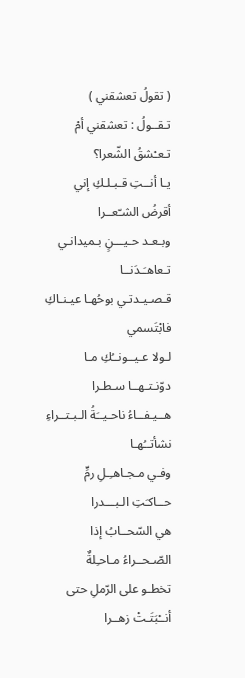( تقولُ تعشقني )
تـقــولُ : تعشقني أمْ تـعـْشقُ الشّعرا؟
يـا أنــتِ قـبـلـكِ إني أقرضُ الشـّعــرا
وبـعـد حـيـــنٍ بـميدانـي تـعاهـَـدَنــا
قـصـيـدتـي بوحُهـا عيـنـاكِ فابْتَسمي
لـولا عـيــونــُكِ مـا دوّنـتـهــا سـطـرا
هــيـفــاءُ ناحـيــَةُ الـبـتــراءِ نشأتــُهـا
وفـي مـجـاهـِـلِ رمٍّ حــاكـَتِ الـبـــدرا
هي السّحــابُ إذا الصّـحــراءُ مـاحـِلةٌ
تخطـو على الرّملِ حتى أنــْبَتَـتْ زهــرا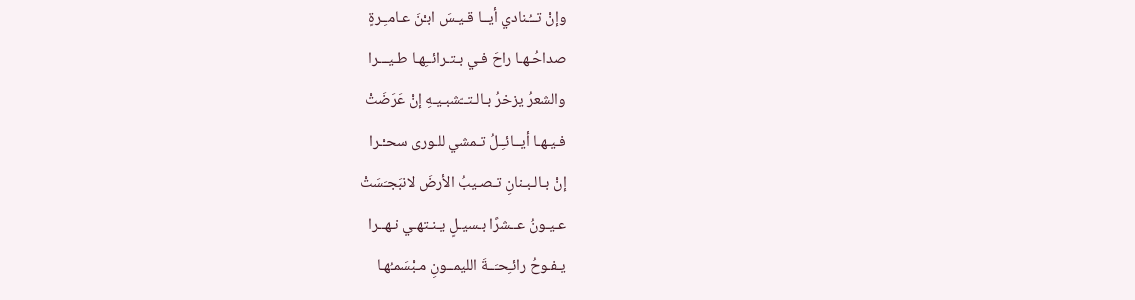وإنْ تــُـنادي أيــا قـيـسَ ابـْنَ عـامـِـرةٍ
صداحُـهـا راحَ فـي بـتـرائــِهـا طـيـــرا
والشعرُ يزخرُ بـالـتــّشبـيـهِ إنْ عَرَضَتْ
فـيـهـا أيــائـِـلُ تـمشي للـورى سحـْـرا
إنْ بـالـبـنانِ تـصـيبُ الأرضَ لانبَجـَسَتْ
عـيـونُ عــشرًا بـسيـلٍ يـنـتهـي نـهــرا
يـفـوحُ رائـِحـَــةَ الليمــونِ مـبْسَمـُهـا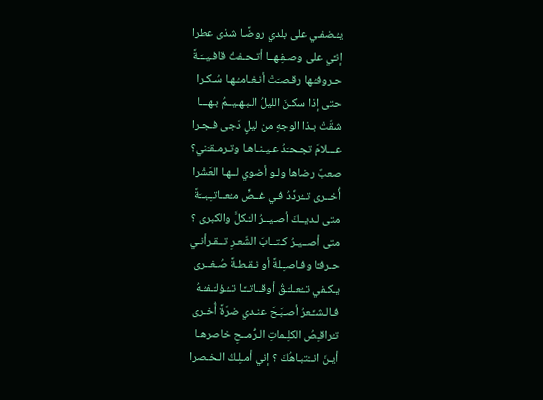يـُـضفـي على بلدي روضًـا شذى عطرا
إنـًي على وصـفِـهــا أتـحـفتُ قافـيــَـةً
حـروفـُـها رقـصـَتْ أنـغـامـُـهـا سُـكـرا
حتى إذا سكـنَ الليلُ الـبـهـيــمُ بـهـــا
شقّتْ بـذا الوجهِ من ليلٍ دَجى فـجـرا
عـــلامَ تجـحـَدُ عـيـنـاهـا وتـرمـقـَني؟
صعبٌ رضاها ولـو أضوي لــهـا العَشْرا
أُخــرى تــُردِّدُ فـي غــصٍّ مـُعــاتـِـبــَةً
متى لـديــكَ أصـيــرُ الـْـكلَّ والكبرى ؟
متى أصــيـرُ كـتــابَ الشّعـرِ تــقـرأنـي
حـرفـًا وفـاصـِـلةً أو نـقـطـةً صُـغــرى
يـكـفي تــُعـلـّـقُ أوقــاتــًـا تــُـؤلـّـفـُـهُ
فـالـشـِّـعرُ أصـبَـحَ عنـدي ضرّةً أُخـرى
تـُراقـِصُ الكلِـماتِ الـرُّمــحِ خاصرهـا
أيـنَ انــْتبـاهُكَ ؟ إني أمـلِـكُ الـخـصرا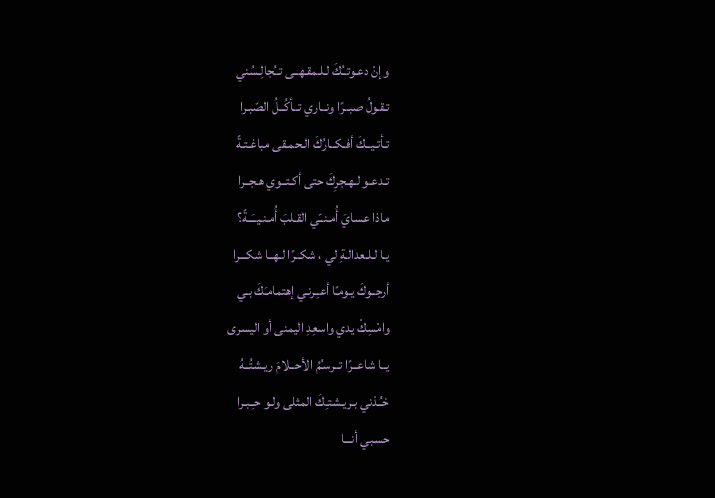وإنْ دعـوتــُكَ لـلـمقـهــى تــُجالِـسُني
تـقـولُ صبــرًا ونــاري تــأكُــلُ الصّبـرا
تـأتـيــكَ أفـكــارُكَ الـحمـقى مباغـتـةً
تـدعـو لـهـجرِكَ حتى أكـتــوي هـجــرا
ماذا عسايَ أُمـنــّي القـلبَ أُمـنـيــَــةً؟
يـا لـلـعدالـةِ لي ، شكــرًا لـهــا شكـــرا
أرجــوكَ يـومـًا أعـِـرنـي إهتمامـَكَ بـي
وامْسِكْ يدي واسعِدِ اليمنى أو اليسرى
يــا شاعــرًا تــرسـُمُ الأحــلامَ ريـشتُــهُ
خـُـذني بـريـشتـِكَ المثلى ولـو حـِـبـرا
حسبي أنـــا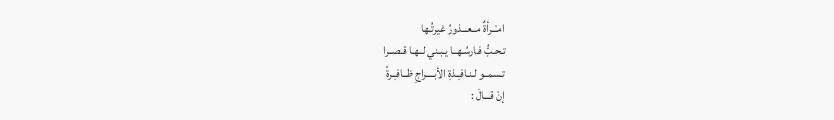امـْــرأةٌ مــعـــذورُ غيرتُـها
تـحـبُّ فـارسُـهــا يـبـني لــهـا قـصــرا
تـسمــو لـنـافـِـذةِ الأبــــراجِ ظــافـِـرةً
إنْ قـــالَ :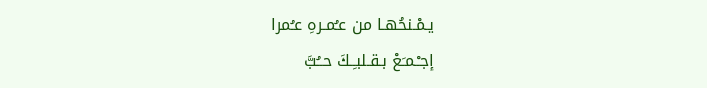يـمْـنحُهـا من عـُمـرهِ عـُمرا
إجـْـمـَعْ بـقـلبـِـكَ حــُبَّ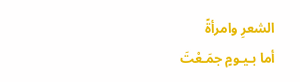الشعرِ وامرأةً
أما بـيـومٍ جمَـعْتَ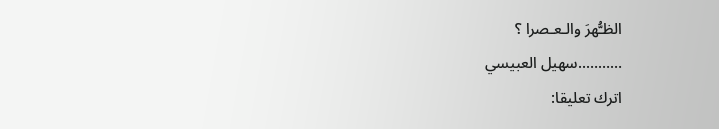الظـُّهرَ والـعـصرا ؟
………..سهيل العبيسي
اترك تعليقا: